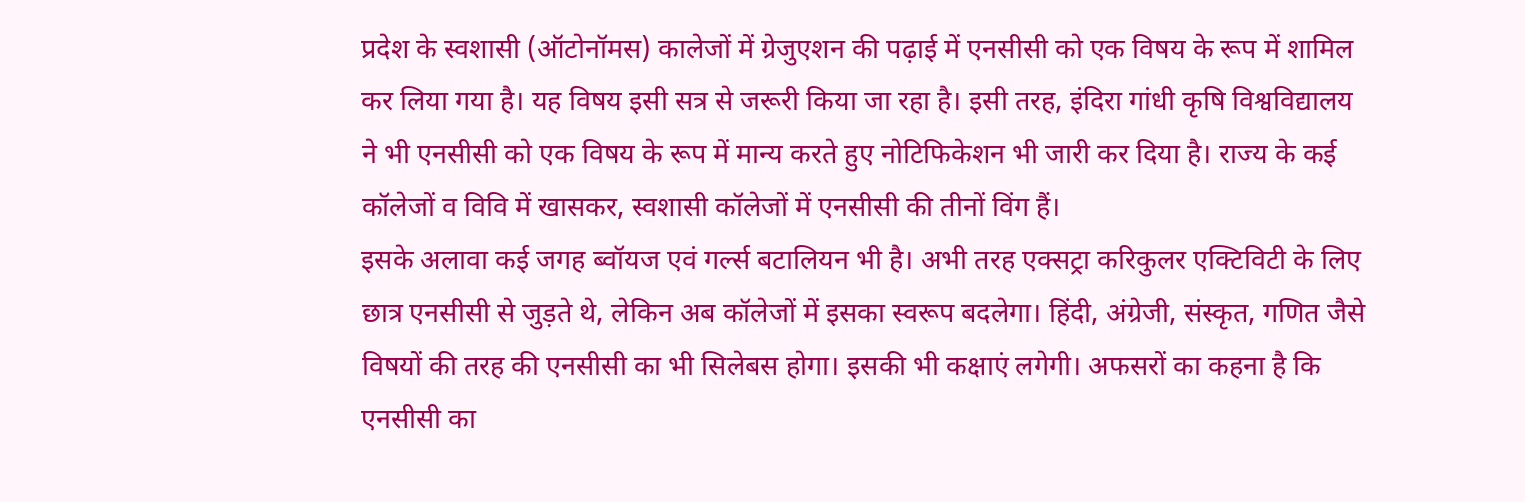प्रदेश के स्वशासी (ऑटोनॉमस) कालेजों में ग्रेजुएशन की पढ़ाई में एनसीसी को एक विषय के रूप में शामिल कर लिया गया है। यह विषय इसी सत्र से जरूरी किया जा रहा है। इसी तरह, इंदिरा गांधी कृषि विश्वविद्यालय ने भी एनसीसी को एक विषय के रूप में मान्य करते हुए नोटिफिकेशन भी जारी कर दिया है। राज्य के कई कॉलेजों व विवि में खासकर, स्वशासी कॉलेजों में एनसीसी की तीनों विंग हैं।
इसके अलावा कई जगह ब्वॉयज एवं गर्ल्स बटालियन भी है। अभी तरह एक्सट्रा करिकुलर एक्टिविटी के लिए छात्र एनसीसी से जुड़ते थे, लेकिन अब कॉलेजों में इसका स्वरूप बदलेगा। हिंदी, अंग्रेजी, संस्कृत, गणित जैसे विषयों की तरह की एनसीसी का भी सिलेबस होगा। इसकी भी कक्षाएं लगेगी। अफसरों का कहना है कि एनसीसी का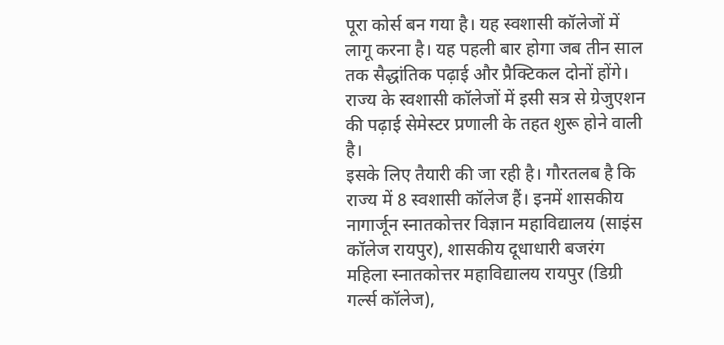पूरा कोर्स बन गया है। यह स्वशासी कॉलेजों में लागू करना है। यह पहली बार होगा जब तीन साल तक सैद्धांतिक पढ़ाई और प्रैक्टिकल दोनों होंगे। राज्य के स्वशासी कॉलेजों में इसी सत्र से ग्रेजुएशन की पढ़ाई सेमेस्टर प्रणाली के तहत शुरू होने वाली है।
इसके लिए तैयारी की जा रही है। गौरतलब है कि राज्य में 8 स्वशासी कॉलेज हैं। इनमें शासकीय नागार्जून स्नातकोत्तर विज्ञान महाविद्यालय (साइंस कॉलेज रायपुर), शासकीय दूधाधारी बजरंग महिला स्नातकोत्तर महाविद्यालय रायपुर (डिग्री गर्ल्स कॉलेज),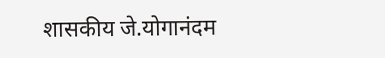शासकीय जे.योगानंदम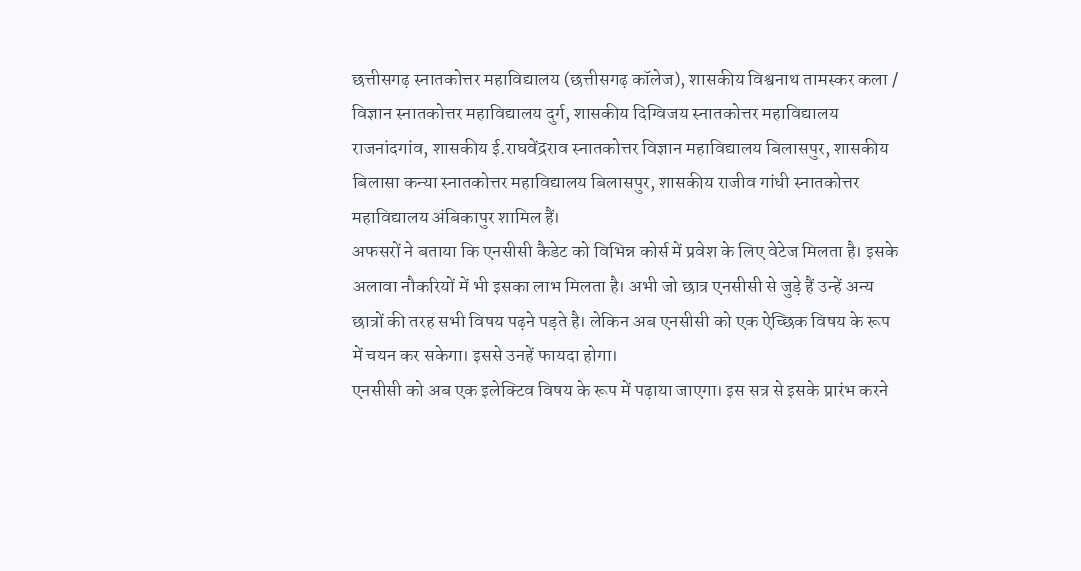छत्तीसगढ़ स्नातकोत्तर महाविद्यालय (छत्तीसगढ़ कॉलेज), शासकीय विश्वनाथ तामस्कर कला / विज्ञान स्नातकोत्तर महाविद्यालय दुर्ग, शासकीय दिग्विजय स्नातकोत्तर महाविद्यालय राजनांदगांव, शासकीय ई.राघवेंद्रराव स्नातकोत्तर विज्ञान महाविद्यालय बिलासपुर, शासकीय बिलासा कन्या स्नातकोत्तर महाविद्यालय बिलासपुर, शासकीय राजीव गांधी स्नातकोत्तर महाविद्यालय अंबिकापुर शामिल हैं।
अफसरों ने बताया कि एनसीसी कैडेट को विभिन्न कोर्स में प्रवेश के लिए वेटेज मिलता है। इसके अलावा नौकरियों में भी इसका लाभ मिलता है। अभी जो छात्र एनसीसी से जुड़े हैं उन्हें अन्य छात्रों की तरह सभी विषय पढ़ने पड़ते है। लेकिन अब एनसीसी को एक ऐच्छिक विषय के रूप में चयन कर सकेगा। इससे उनहें फायदा होगा।
एनसीसी को अब एक इलेक्टिव विषय के रूप में पढ़ाया जाएगा। इस सत्र से इसके प्रारंभ करने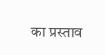का प्रस्ताव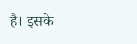है। इसके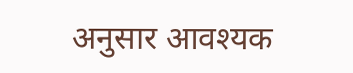अनुसार आवश्यक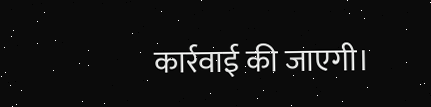कार्रवाई की जाएगी।